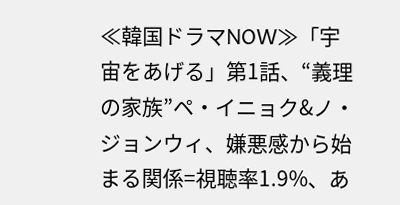≪韓国ドラマNOW≫「宇宙をあげる」第1話、“義理の家族”ペ・イニョク&ノ・ジョンウィ、嫌悪感から始まる関係=視聴率1.9%、あ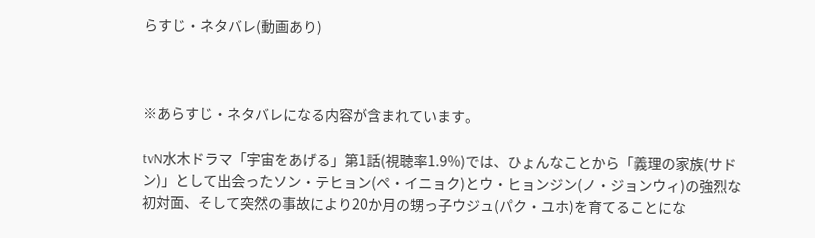らすじ・ネタバレ(動画あり)



※あらすじ・ネタバレになる内容が含まれています。

tvN水木ドラマ「宇宙をあげる」第1話(視聴率1.9%)では、ひょんなことから「義理の家族(サドン)」として出会ったソン・テヒョン(ペ・イニョク)とウ・ヒョンジン(ノ・ジョンウィ)の強烈な初対面、そして突然の事故により20か月の甥っ子ウジュ(パク・ユホ)を育てることにな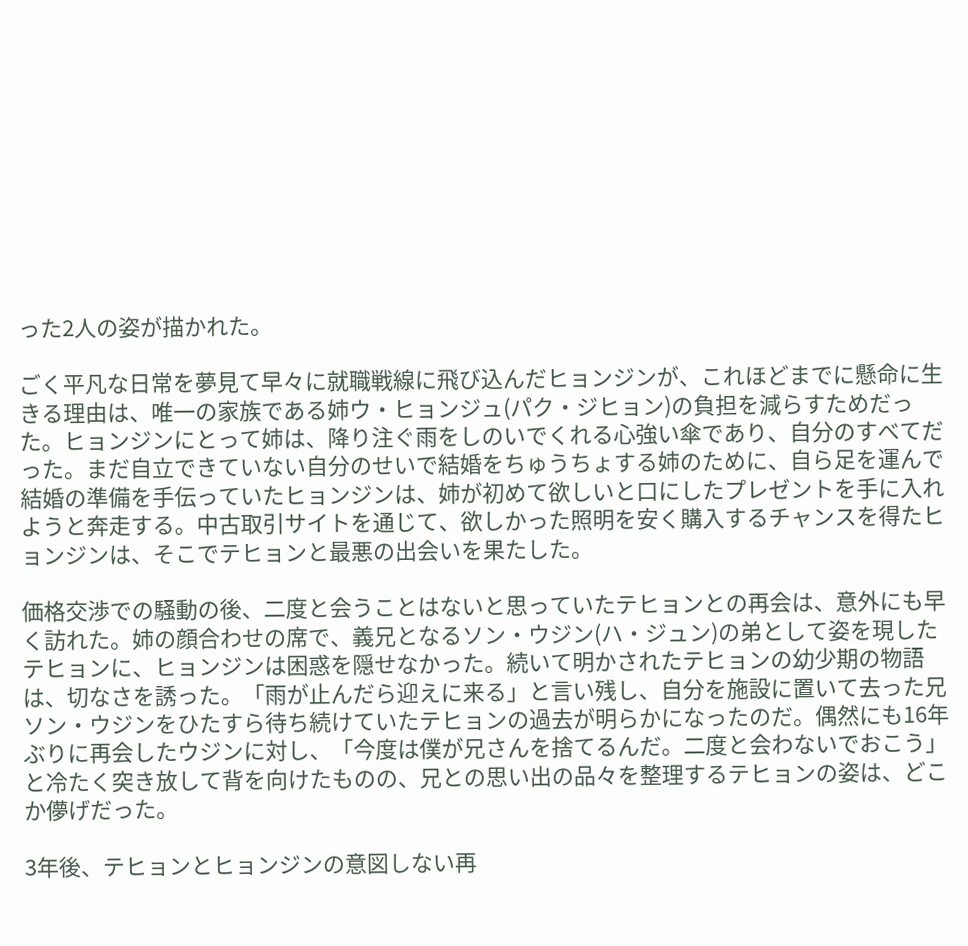った2人の姿が描かれた。

ごく平凡な日常を夢見て早々に就職戦線に飛び込んだヒョンジンが、これほどまでに懸命に生きる理由は、唯一の家族である姉ウ・ヒョンジュ(パク・ジヒョン)の負担を減らすためだった。ヒョンジンにとって姉は、降り注ぐ雨をしのいでくれる心強い傘であり、自分のすべてだった。まだ自立できていない自分のせいで結婚をちゅうちょする姉のために、自ら足を運んで結婚の準備を手伝っていたヒョンジンは、姉が初めて欲しいと口にしたプレゼントを手に入れようと奔走する。中古取引サイトを通じて、欲しかった照明を安く購入するチャンスを得たヒョンジンは、そこでテヒョンと最悪の出会いを果たした。

価格交渉での騒動の後、二度と会うことはないと思っていたテヒョンとの再会は、意外にも早く訪れた。姉の顔合わせの席で、義兄となるソン・ウジン(ハ・ジュン)の弟として姿を現したテヒョンに、ヒョンジンは困惑を隠せなかった。続いて明かされたテヒョンの幼少期の物語は、切なさを誘った。「雨が止んだら迎えに来る」と言い残し、自分を施設に置いて去った兄ソン・ウジンをひたすら待ち続けていたテヒョンの過去が明らかになったのだ。偶然にも16年ぶりに再会したウジンに対し、「今度は僕が兄さんを捨てるんだ。二度と会わないでおこう」と冷たく突き放して背を向けたものの、兄との思い出の品々を整理するテヒョンの姿は、どこか儚げだった。

3年後、テヒョンとヒョンジンの意図しない再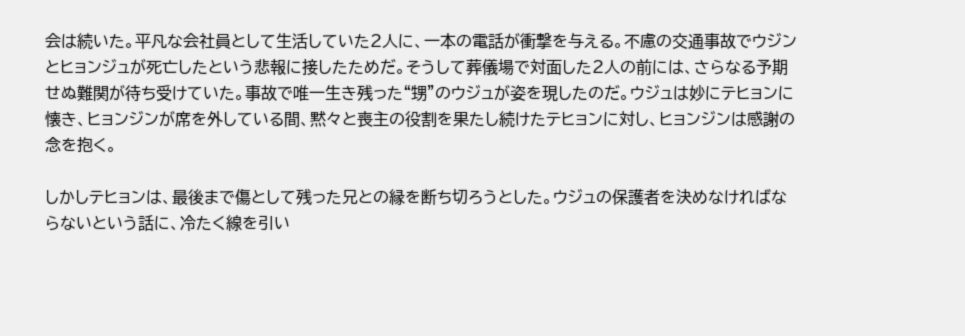会は続いた。平凡な会社員として生活していた2人に、一本の電話が衝撃を与える。不慮の交通事故でウジンとヒョンジュが死亡したという悲報に接したためだ。そうして葬儀場で対面した2人の前には、さらなる予期せぬ難関が待ち受けていた。事故で唯一生き残った“甥”のウジュが姿を現したのだ。ウジュは妙にテヒョンに懐き、ヒョンジンが席を外している間、黙々と喪主の役割を果たし続けたテヒョンに対し、ヒョンジンは感謝の念を抱く。

しかしテヒョンは、最後まで傷として残った兄との縁を断ち切ろうとした。ウジュの保護者を決めなければならないという話に、冷たく線を引い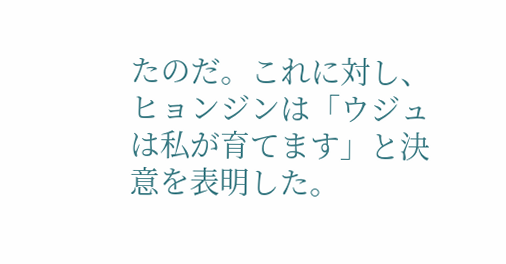たのだ。これに対し、ヒョンジンは「ウジュは私が育てます」と決意を表明した。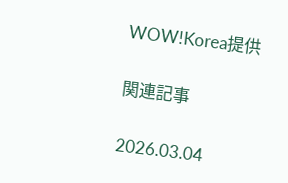WOW!Korea提供

関連記事

2026.03.04